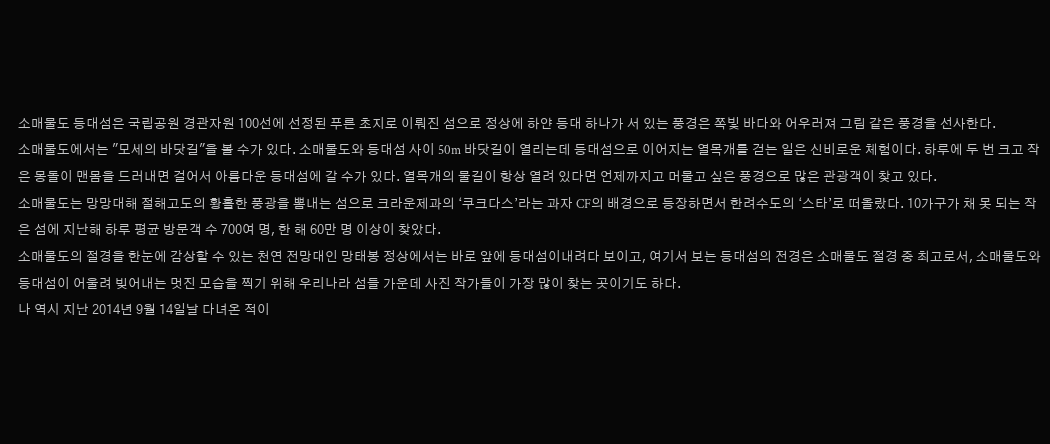소매물도 등대섬은 국립공원 경관자원 100선에 선정된 푸른 초지로 이뤄진 섬으로 정상에 하얀 등대 하나가 서 있는 풍경은 쪽빛 바다와 어우러져 그림 같은 풍경을 선사한다.
소매물도에서는 "모세의 바닷길"을 볼 수가 있다. 소매물도와 등대섬 사이 50m 바닷길이 열리는데 등대섬으로 이어지는 열목개를 걷는 일은 신비로운 체험이다. 하루에 두 번 크고 작은 몽돌이 맨몸을 드러내면 걸어서 아름다운 등대섬에 갈 수가 있다. 열목개의 물길이 항상 열려 있다면 언제까지고 머물고 싶은 풍경으로 많은 관광객이 찾고 있다.
소매물도는 망망대해 절해고도의 황홀한 풍광을 뽐내는 섬으로 크라운제과의 ‘쿠크다스’라는 과자 CF의 배경으로 등장하면서 한려수도의 ‘스타’로 떠올랐다. 10가구가 채 못 되는 작은 섬에 지난해 하루 평균 방문객 수 700여 명, 한 해 60만 명 이상이 찾았다.
소매물도의 절경을 한눈에 감상할 수 있는 천연 전망대인 망태봉 정상에서는 바로 앞에 등대섬이내려다 보이고, 여기서 보는 등대섬의 전경은 소매물도 절경 중 최고로서, 소매물도와 등대섬이 어울려 빚어내는 멋진 모습을 찍기 위해 우리나라 섬들 가운데 사진 작가들이 가장 많이 찾는 곳이기도 하다.
나 역시 지난 2014년 9월 14일날 다녀온 적이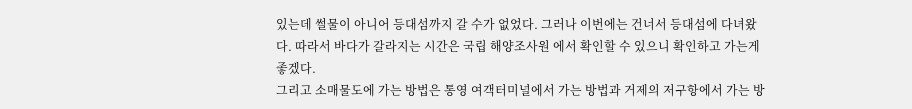있는데 썰물이 아니어 등대섬까지 갈 수가 없었다. 그러나 이번에는 건너서 등대섬에 다녀왔다. 따라서 바다가 갈라지는 시간은 국립 해양조사원 에서 확인할 수 있으니 확인하고 가는게 좋겠다.
그리고 소매물도에 가는 방법은 통영 여객터미널에서 가는 방법과 거제의 저구항에서 가는 방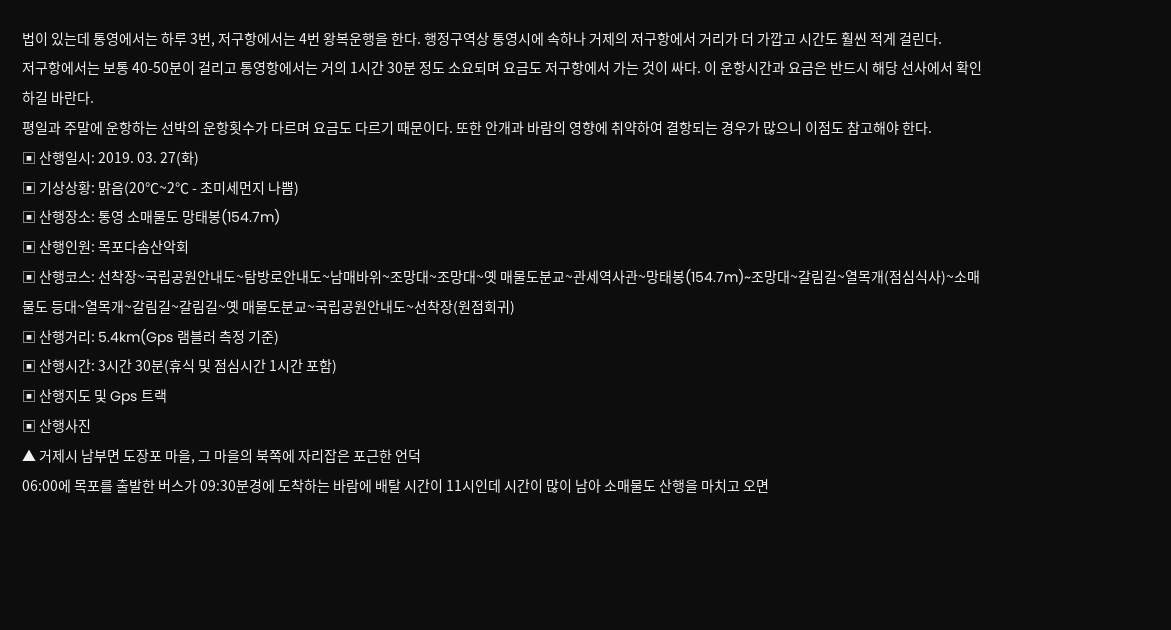법이 있는데 통영에서는 하루 3번, 저구항에서는 4번 왕복운행을 한다. 행정구역상 통영시에 속하나 거제의 저구항에서 거리가 더 가깝고 시간도 훨씬 적게 걸린다.
저구항에서는 보통 40-50분이 걸리고 통영항에서는 거의 1시간 30분 정도 소요되며 요금도 저구항에서 가는 것이 싸다. 이 운항시간과 요금은 반드시 해당 선사에서 확인하길 바란다.
평일과 주말에 운항하는 선박의 운항횟수가 다르며 요금도 다르기 때문이다. 또한 안개과 바람의 영향에 취약하여 결항되는 경우가 많으니 이점도 참고해야 한다.
▣ 산행일시: 2019. 03. 27(화)
▣ 기상상황: 맑음(20℃~2℃ - 초미세먼지 나쁨)
▣ 산행장소: 통영 소매물도 망태봉(154.7m)
▣ 산행인원: 목포다솜산악회
▣ 산행코스: 선착장~국립공원안내도~탐방로안내도~남매바위~조망대~조망대~옛 매물도분교~관세역사관~망태봉(154.7m)~조망대~갈림길~열목개(점심식사)~소매물도 등대~열목개~갈림길~갈림길~옛 매물도분교~국립공원안내도~선착장(원점회귀)
▣ 산행거리: 5.4km(Gps 램블러 측정 기준)
▣ 산행시간: 3시간 30분(휴식 및 점심시간 1시간 포함)
▣ 산행지도 및 Gps 트랙
▣ 산행사진
▲ 거제시 남부면 도장포 마을, 그 마을의 북쪽에 자리잡은 포근한 언덕
06:00에 목포를 출발한 버스가 09:30분경에 도착하는 바람에 배탈 시간이 11시인데 시간이 많이 남아 소매물도 산행을 마치고 오면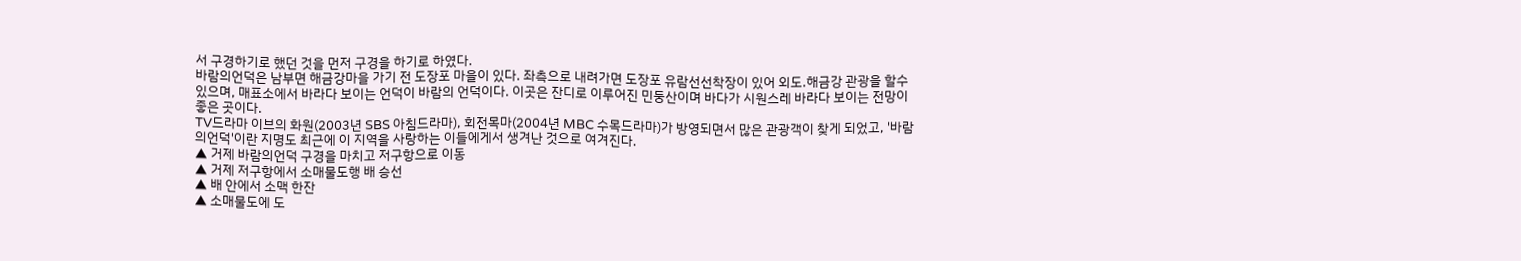서 구경하기로 했던 것을 먼저 구경을 하기로 하였다.
바람의언덕은 남부면 해금강마을 가기 전 도장포 마을이 있다. 좌측으로 내려가면 도장포 유람선선착장이 있어 외도.해금강 관광을 할수 있으며, 매표소에서 바라다 보이는 언덕이 바람의 언덕이다. 이곳은 잔디로 이루어진 민둥산이며 바다가 시원스레 바라다 보이는 전망이 좋은 곳이다.
TV드라마 이브의 화원(2003년 SBS 아침드라마), 회전목마(2004년 MBC 수목드라마)가 방영되면서 많은 관광객이 찾게 되었고, '바람의언덕'이란 지명도 최근에 이 지역을 사랑하는 이들에게서 생겨난 것으로 여겨진다.
▲ 거제 바람의언덕 구경을 마치고 저구항으로 이동
▲ 거제 저구항에서 소매물도행 배 승선
▲ 배 안에서 소맥 한잔
▲ 소매물도에 도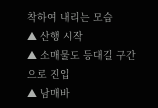착하여 내리는 모습
▲ 산행 시작
▲ 소매물도 등대길 구간으로 진입
▲ 남매바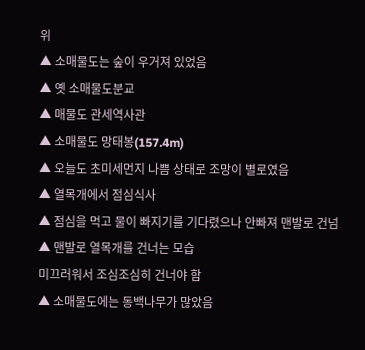위
▲ 소매물도는 숲이 우거져 있었음
▲ 옛 소매물도분교
▲ 매물도 관세역사관
▲ 소매물도 망태봉(157.4m)
▲ 오늘도 초미세먼지 나쁨 상태로 조망이 별로였음
▲ 열목개에서 점심식사
▲ 점심을 먹고 물이 빠지기를 기다렸으나 안빠져 맨발로 건넘
▲ 맨발로 열목개를 건너는 모습
미끄러워서 조심조심히 건너야 함
▲ 소매물도에는 동백나무가 많았음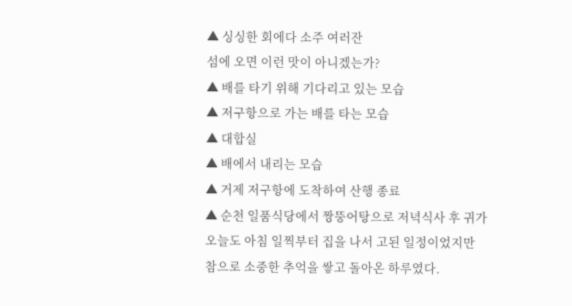▲ 싱싱한 회에다 소주 여러잔
섬에 오면 이런 맛이 아니겠는가?
▲ 배를 타기 위해 기다리고 있는 모습
▲ 저구항으로 가는 배를 타는 모습
▲ 대합실
▲ 배에서 내리는 모습
▲ 거제 저구항에 도착하여 산행 종료
▲ 순천 일품식당에서 짱뚱어탕으로 저녁식사 후 귀가
오늘도 아침 일찍부터 집을 나서 고된 일정이었지만
참으로 소중한 추억을 쌓고 돌아온 하루였다.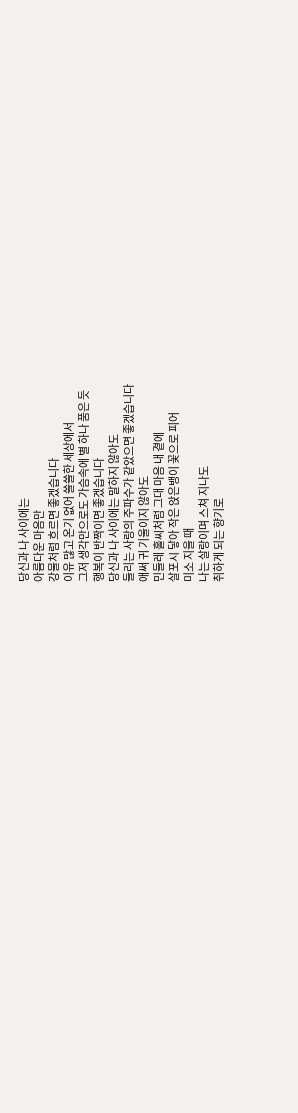당신과 나 사이에는
아름다운 마음만
강물처럼 흐르면 좋겠습니다
이유 많고 온기 없어 쓸쓸한 세상에서
그저 생각만으로도 가슴속에 별 하나 품은 듯
행복이 반짝이면 좋겠습니다
당신과 나 사이에는 말하지 않아도
들리는 사랑의 주파수가 같았으면 좋겠습니다
애써 귀 기울이지 않아도
민들레 홀씨처럼 그대 마음 내 곁에
살포시 닿아 작은 앉은뱅이 꽃으로 피어
미소 지을 때
나는 살랑이며 스쳐 지나도
취하게 되는 향기로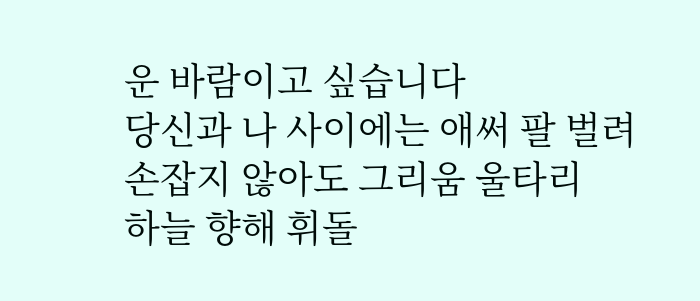운 바람이고 싶습니다
당신과 나 사이에는 애써 팔 벌려
손잡지 않아도 그리움 울타리
하늘 향해 휘돌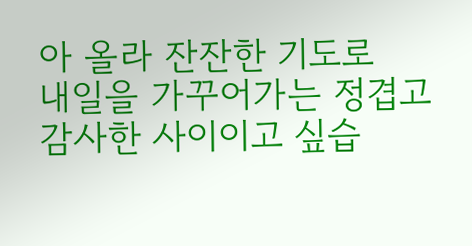아 올라 잔잔한 기도로
내일을 가꾸어가는 정겹고
감사한 사이이고 싶습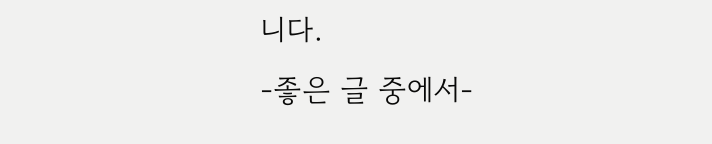니다.
-좋은 글 중에서-